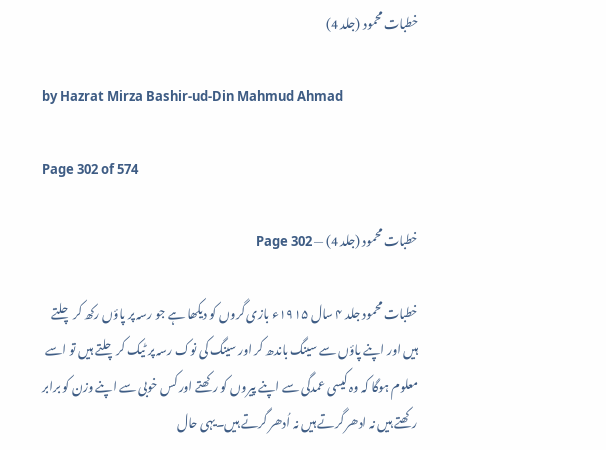خطبات محمود (جلد 4)

by Hazrat Mirza Bashir-ud-Din Mahmud Ahmad

Page 302 of 574

خطبات محمود (جلد 4) — Page 302

خطبات محمود جلد ۴ سال ۱۹۱۵ء بازی گروں کو دیکھا ہے جو رسہ پر پاؤں رکھ کر چلتے ہیں اور اپنے پاؤں سے سینگ باندھ کر اور سینگ کی نوک رسہ پر ٹیک کر چلتے ہیں تو اسے معلوم ہوگا کہ وہ کیسی عمدگی سے اپنے پیروں کو رکھتے اور کس خوبی سے اپنے وزن کو برابر رکھتے ہیں نہ ادھر گرتے ہیں نہ اُدھر گرتے ہیں۔یہی حال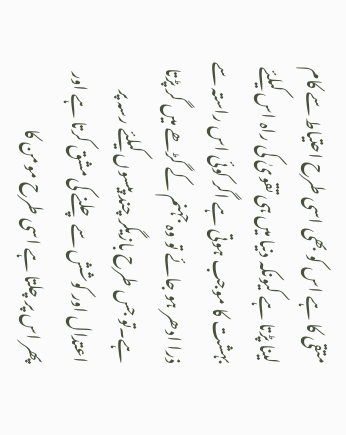متقی کا ہے اس کو بھی اسی طرح احتیاط سے کام لینا پڑتا ہے کیونکہ دنیا میں ہی تقویٰ کی راہ اس کیلئے بہشت کا موجب ہوتی ہے اگر کوئی اس راستہ سے ذرا ادھر ہو جائے تو وہ جہنم کے گڑھے میں گر پڑتا ہے۔تو جس طرح بازیگر چند پیسوں کیلئے رسہ پر اعتدال اور کوشش سے چلنے کی مشق کرتا ہے اور پھر اس پر چلتا ہے اسی طرح مومن کا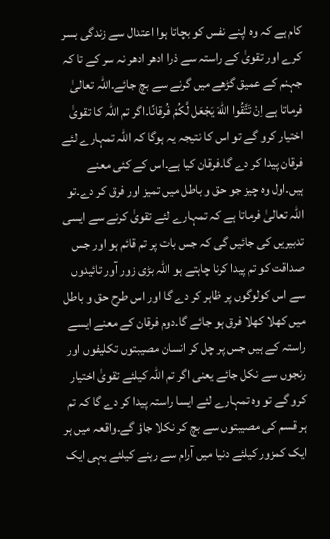کام ہے کہ وہ اپنے نفس کو بچاتا ہوا اعتدال سے زندگی بسر کرے اور تقویٰ کے راستہ سے ذرا ادھر ادھر نہ سر کے تا کہ جہنم کے عمیق گڑھے میں گرنے سے بچ جائے۔اللہ تعالیٰ فرماتا ہے اِنْ تَتَّقُوا اللهَ يَجْعَل لَّكُمْ فُرقانًا۔اگر تم اللہ کا تقویٰ اختیار کرو گے تو اس کا نتیجہ یہ ہوگا کہ اللہ تمہارے لئے فرقان پیدا کر دے گا۔فرقان کیا ہے۔اس کے کئی معنے ہیں۔اول وہ چیز جو حق و باطل میں تمیز اور فرق کر دے۔تو اللہ تعالیٰ فرماتا ہے کہ تمہارے لئے تقویٰ کرنے سے ایسی تدبیریں کی جائیں گی کہ جس بات پر تم قائم ہو اور جس صداقت کو تم پیدا کرنا چاہتے ہو اللہ بڑی زور آور تائیدوں سے اس کولوگوں پر ظاہر کر دے گا اور اس طرح حق و باطل میں کھلا کھلا فرق ہو جائے گا۔دوم فرقان کے معنے ایسے راستہ کے ہیں جس پر چل کر انسان مصیبتوں تکلیفوں اور رنجوں سے نکل جائے یعنی اگر تم اللہ کیلئے تقویٰ اختیار کرو گے تو وہ تمہارے لئے ایسا راستہ پیدا کر دے گا کہ تم ہر قسم کی مصیبتوں سے بچ کر نکلا جاؤ گے۔واقعہ میں ہر ایک کمزور کیلئے دنیا میں آرام سے رہنے کیلئے یہی ایک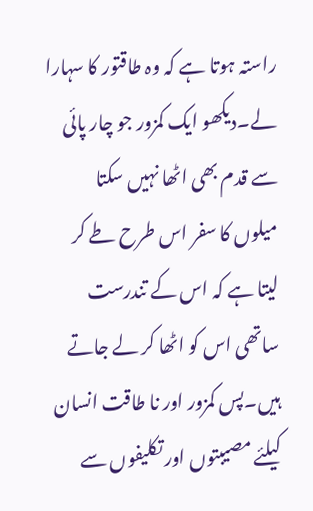راستہ ہوتا ہے کہ وہ طاقتور کا سہارا لے۔دیکھو ایک کمزور جو چار پائی سے قدم بھی اٹھا نہیں سکتا میلوں کا سفر اس طرح طے کر لیتا ہے کہ اس کے تندرست ساتھی اس کو اٹھا کر لے جاتے ہیں۔پس کمزور اور نا طاقت انسان کیلئے مصیبتوں اور تکلیفوں سے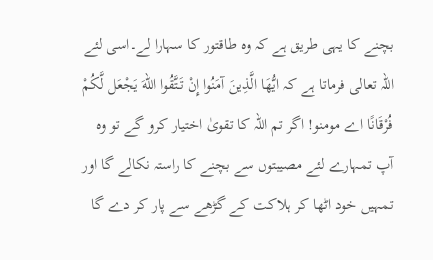بچنے کا یہی طریق ہے کہ وہ طاقتور کا سہارا لے۔اسی لئے اللہ تعالی فرماتا ہے کہ ايُّهَا الَّذِينَ آمَنُوا إِنْ تَتَّقُوا اللهَ يَجْعَل لَّكُمْ فُرْقَانًا اے مومنو! اگر تم اللہ کا تقویٰ اختیار کرو گے تو وہ آپ تمہارے لئے مصیبتوں سے بچنے کا راستہ نکالے گا اور تمہیں خود اٹھا کر ہلاکت کے گڑھے سے پار کر دے گا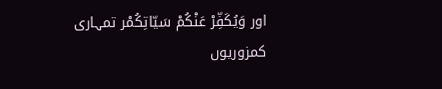اور وَيُكَفِّرْ عَنْكُمْ سَیّاتِكُمْر تمہاری کمزوریوں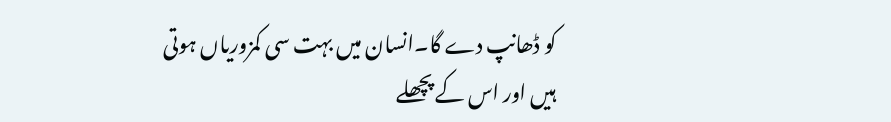کو ڈھانپ دے گا۔انسان میں بہت سی کمزوریاں ہوتی ہیں اور اس کے پچھلے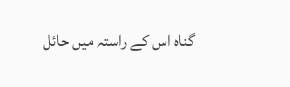گناہ اس کے راستہ میں حائل